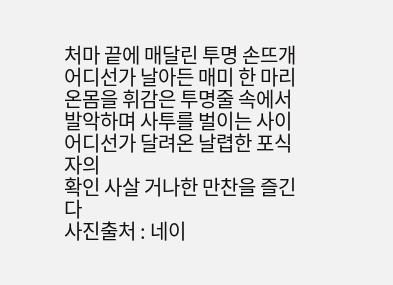처마 끝에 매달린 투명 손뜨개
어디선가 날아든 매미 한 마리
온몸을 휘감은 투명줄 속에서
발악하며 사투를 벌이는 사이
어디선가 달려온 날렵한 포식자의
확인 사살 거나한 만찬을 즐긴다
사진출처 : 네이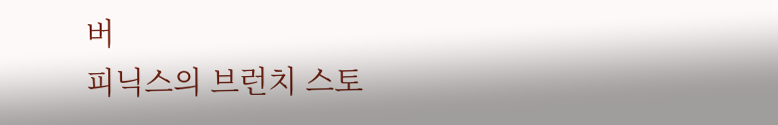버
피닉스의 브런치 스토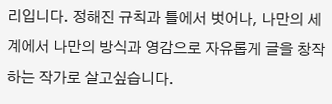리입니다. 정해진 규칙과 틀에서 벗어나, 나만의 세계에서 나만의 방식과 영감으로 자유롭게 글을 창작하는 작가로 살고싶습니다.